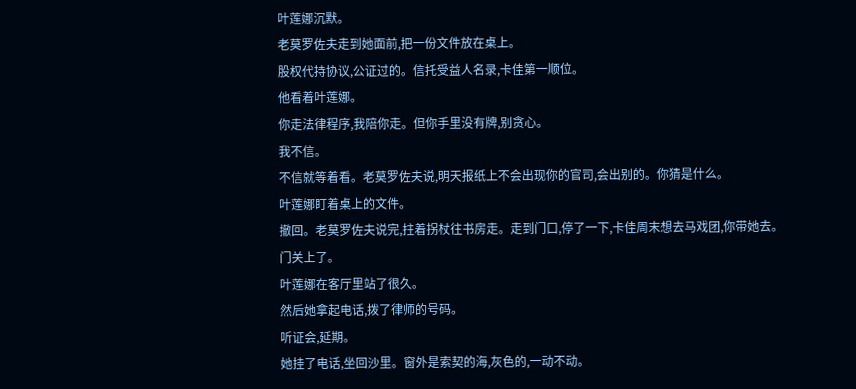叶莲娜沉默。
老莫罗佐夫走到她面前,把一份文件放在桌上。
股权代持协议,公证过的。信托受益人名录,卡佳第一顺位。
他看着叶莲娜。
你走法律程序,我陪你走。但你手里没有牌,别贪心。
我不信。
不信就等着看。老莫罗佐夫说,明天报纸上不会出现你的官司,会出别的。你猜是什么。
叶莲娜盯着桌上的文件。
撤回。老莫罗佐夫说完,拄着拐杖往书房走。走到门口,停了一下,卡佳周末想去马戏团,你带她去。
门关上了。
叶莲娜在客厅里站了很久。
然后她拿起电话,拨了律师的号码。
听证会,延期。
她挂了电话,坐回沙里。窗外是索契的海,灰色的,一动不动。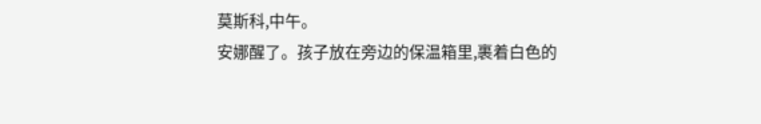莫斯科,中午。
安娜醒了。孩子放在旁边的保温箱里,裹着白色的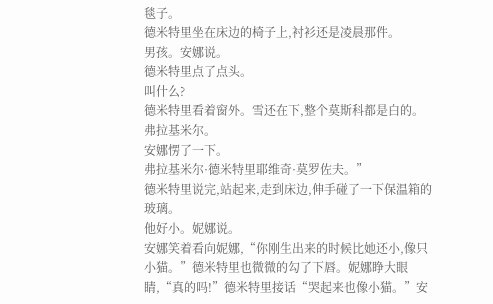毯子。
德米特里坐在床边的椅子上,衬衫还是凌晨那件。
男孩。安娜说。
德米特里点了点头。
叫什么?
德米特里看着窗外。雪还在下,整个莫斯科都是白的。
弗拉基米尔。
安娜愣了一下。
弗拉基米尔·德米特里耶维奇·莫罗佐夫。”
德米特里说完,站起来,走到床边,伸手碰了一下保温箱的玻璃。
他好小。妮娜说。
安娜笑着看向妮娜,“你刚生出来的时候比她还小,像只小猫。”德米特里也微微的勾了下唇。妮娜睁大眼睛,“真的吗!”德米特里接话“哭起来也像小猫。”安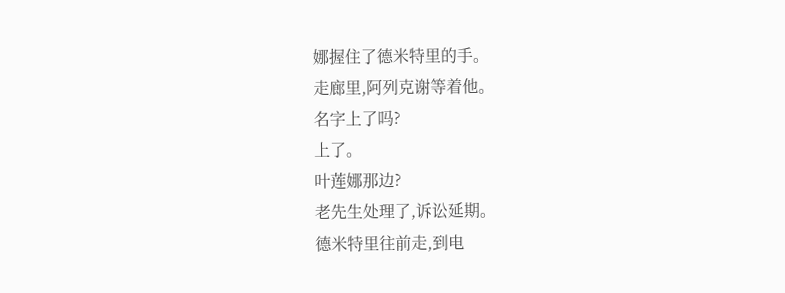娜握住了德米特里的手。
走廊里,阿列克谢等着他。
名字上了吗?
上了。
叶莲娜那边?
老先生处理了,诉讼延期。
德米特里往前走,到电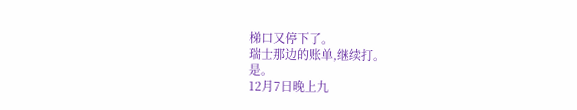梯口又停下了。
瑞士那边的账单,继续打。
是。
12月7日晚上九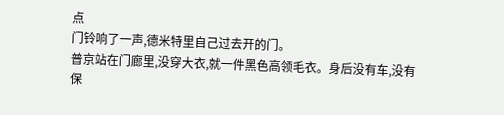点
门铃响了一声,德米特里自己过去开的门。
普京站在门廊里,没穿大衣,就一件黑色高领毛衣。身后没有车,没有保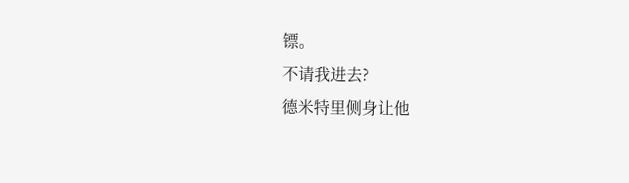镖。
不请我进去?
德米特里侧身让他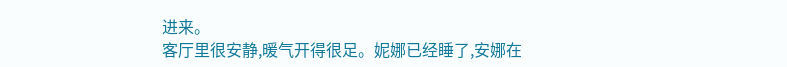进来。
客厅里很安静,暖气开得很足。妮娜已经睡了,安娜在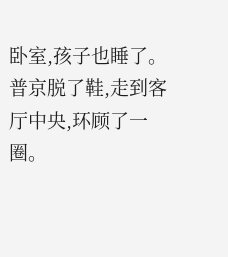卧室,孩子也睡了。
普京脱了鞋,走到客厅中央,环顾了一圈。